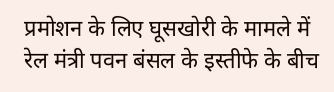प्रमोशन के लिए घूसखोरी के मामले में रेल मंत्री पवन बंसल के इस्तीफे के बीच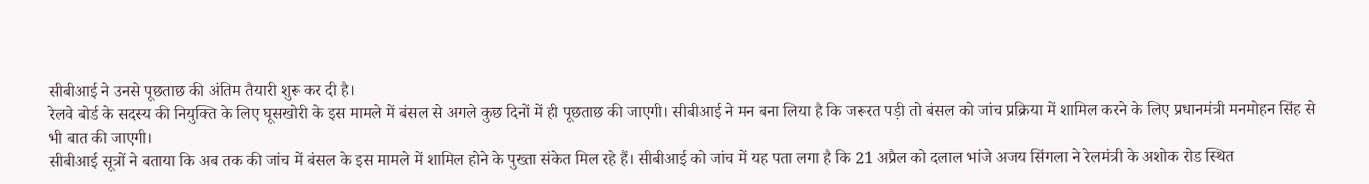सीबीआई ने उनसे पूछताछ की अंतिम तैयारी शुरू कर दी है।
रेलवे बोर्ड के सदस्य की नियुक्ति के लिए घूसखोरी के इस मामले में बंसल से अगले कुछ दिनों में ही पूछताछ की जाएगी। सीबीआई ने मन बना लिया है कि जरूरत पड़ी तो बंसल को जांच प्रक्रिया में शामिल करने के लिए प्रधानमंत्री मनमोहन सिंह से भी बात की जाएगी।
सीबीआई सूत्रों ने बताया कि अब तक की जांच में बंसल के इस मामले में शामिल होने के पुख्ता संकेत मिल रहे हैं। सीबीआई को जांच में यह पता लगा है कि 21 अप्रैल को दलाल भांजे अजय सिंगला ने रेलमंत्री के अशोक रोड स्थित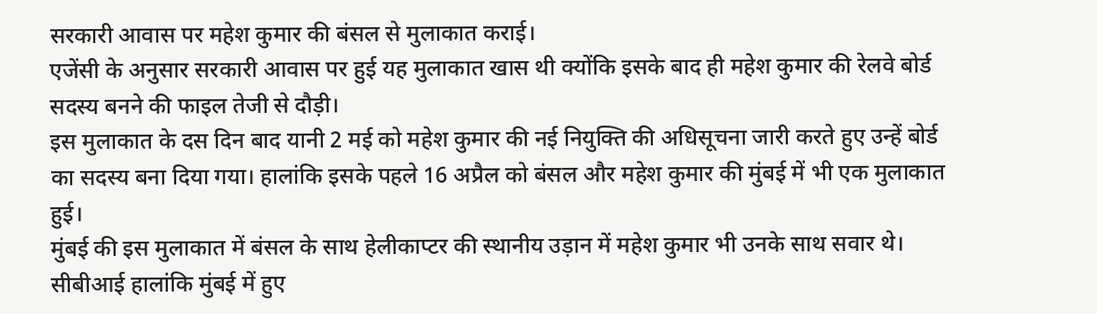सरकारी आवास पर महेश कुमार की बंसल से मुलाकात कराई।
एजेंसी के अनुसार सरकारी आवास पर हुई यह मुलाकात खास थी क्योंकि इसके बाद ही महेश कुमार की रेलवे बोर्ड सदस्य बनने की फाइल तेजी से दौड़ी।
इस मुलाकात के दस दिन बाद यानी 2 मई को महेश कुमार की नई नियुक्ति की अधिसूचना जारी करते हुए उन्हें बोर्ड का सदस्य बना दिया गया। हालांकि इसके पहले 16 अप्रैल को बंसल और महेश कुमार की मुंबई में भी एक मुलाकात हुई।
मुंबई की इस मुलाकात में बंसल के साथ हेलीकाप्टर की स्थानीय उड़ान में महेश कुमार भी उनके साथ सवार थे। सीबीआई हालांकि मुंबई में हुए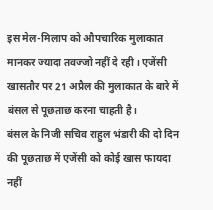इस मेल-मिलाप को औपचारिक मुलाकात मानकर ज्यादा तवज्जो नहीं दे रही। एजेंसी खासतौर पर 21 अप्रैल की मुलाकात के बारे में बंसल से पूछताछ करना चाहती है।
बंसल के निजी सचिव राहुल भंडारी की दो दिन की पूछताछ में एजेंसी को कोई खास फायदा नहीं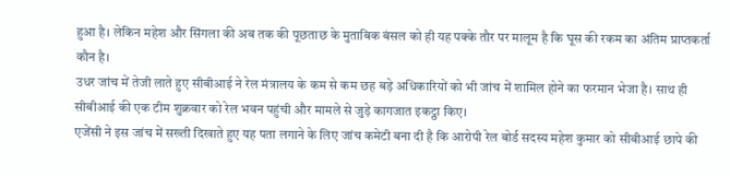हुआ है। लेकिन महेश और सिंगला की अब तक की पूछताछ के मुताबिक बंसल को ही यह पक्के तौर पर मालूम है कि घूस की रकम का अंतिम प्राप्तकर्ता कौन है।
उधर जांच में तेजी लाते हुए सीबीआई ने रेल मंत्रालय के कम से कम छह बड़े अधिकारियों को भी जांच में शामिल होने का फरमान भेजा है। साथ ही सीबीआई की एक टीम शुक्रवार को रेल भवन पहुंची और मामले से जुड़े कागजात इकट्ठा किए।
एजेंसी ने इस जांच में सख्ती दिखाते हुए यह पता लगाने के लिए जांच कमेटी बना दी है कि आरोपी रेल बोर्ड सदस्य महेश कुमार को सीबीआई छापे की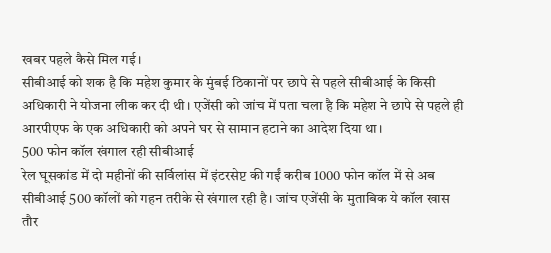खबर पहले कैसे मिल गई।
सीबीआई को शक है कि महेश कुमार के मुंबई ठिकानों पर छापे से पहले सीबीआई के किसी अधिकारी ने योजना लीक कर दी थी। एजेंसी को जांच में पता चला है कि महेश ने छापे से पहले ही आरपीएफ के एक अधिकारी को अपने घर से सामान हटाने का आदेश दिया था।
500 फोन कॉल खंगाल रही सीबीआई
रेल घूसकांड में दो महीनों की सर्विलांस में इंटरसेप्ट की गईं करीब 1000 फोन कॉल में से अब सीबीआई 500 कॉलों को गहन तरीके से खंगाल रही है। जांच एजेंसी के मुताबिक ये कॉल खास तौर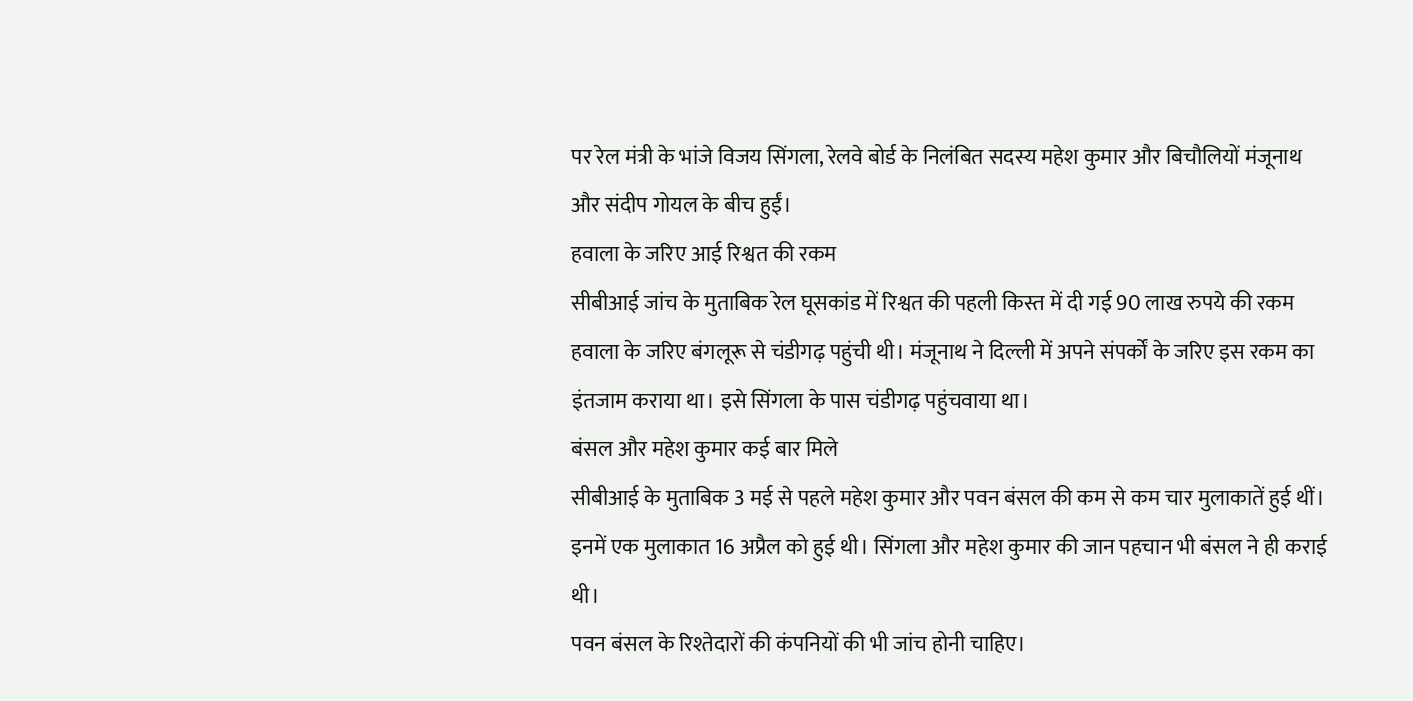पर रेल मंत्री के भांजे विजय सिंगला, रेलवे बोर्ड के निलंबित सदस्य महेश कुमार और बिचौलियों मंजूनाथ और संदीप गोयल के बीच हुईं।
हवाला के जरिए आई रिश्वत की रकम
सीबीआई जांच के मुताबिक रेल घूसकांड में रिश्वत की पहली किस्त में दी गई 90 लाख रुपये की रकम हवाला के जरिए बंगलूरू से चंडीगढ़ पहुंची थी। मंजूनाथ ने दिल्ली में अपने संपर्कों के जरिए इस रकम का इंतजाम कराया था। इसे सिंगला के पास चंडीगढ़ पहुंचवाया था।
बंसल और महेश कुमार कई बार मिले
सीबीआई के मुताबिक 3 मई से पहले महेश कुमार और पवन बंसल की कम से कम चार मुलाकातें हुई थीं। इनमें एक मुलाकात 16 अप्रैल को हुई थी। सिंगला और महेश कुमार की जान पहचान भी बंसल ने ही कराई थी।
पवन बंसल के रिश्तेदारों की कंपनियों की भी जांच होनी चाहिए।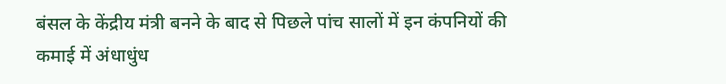बंसल के केंद्रीय मंत्री बनने के बाद से पिछले पांच सालों में इन कंपनियों की कमाई में अंधाधुंध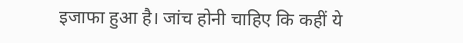इजाफा हुआ है। जांच होनी चाहिए कि कहीं ये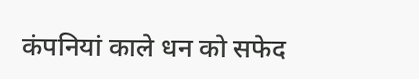कंपनियां काले धन को सफेद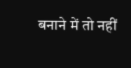बनाने में तो नहीं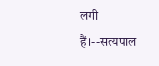लगी हैं।--सत्यपाल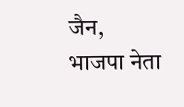जैन, भाजपा नेता